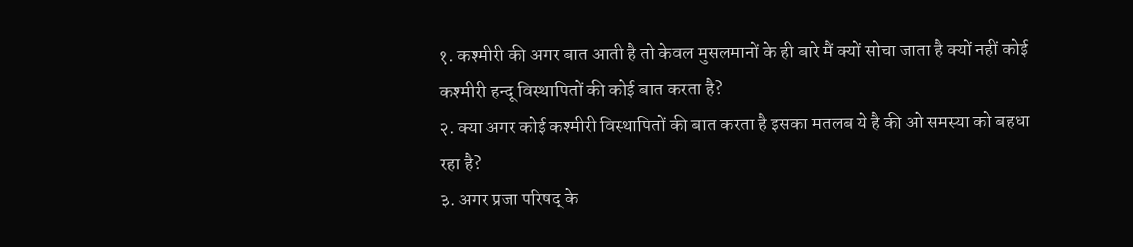१. कश्मीरी की अगर बात आती है तो केवल मुसलमानों के ही बारे मैं क्यों सोचा जाता है क्यों नहीं कोई कश्मीरी हन्दू विस्थापितों की कोई बात करता है?
२. क्या अगर कोई कश्मीरी विस्थापितों की बात करता है इसका मतलब ये है की ओ समस्या को बहधा रहा है?
३. अगर प्रजा परिषद् के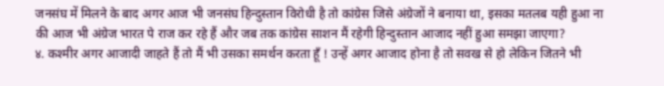जनसंघ में मिलने के बाद अगर आज भी जनसंघ हिन्दुस्तान विरोधी है तो कांग्रेस जिसे अंग्रेजों ने बनाया था, इसका मतलब यही हुआ ना की आज भी अंग्रेज भारत पे राज कर रहे हैं और जब तक कांग्रेस साशन मैं रहेगी हिन्दुस्तान आजाद नहीं हुआ समझा जाएगा?
४. कश्मीर अगर आजादी जाहते हैं तो मैं भी उसका समर्थन करता हूँ ! उन्हें अगर आजाद होना है तो सवख से हो लेकिन जितने भी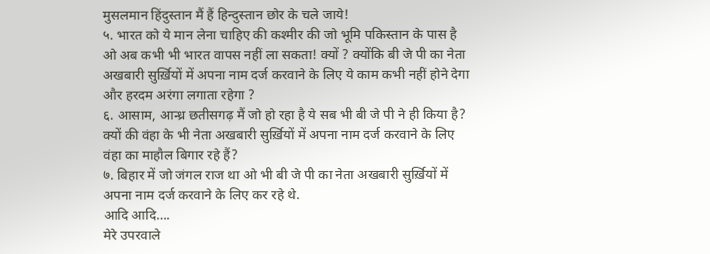मुसलमान हिंदुस्तान मैं हैं हिन्दुस्तान छोर के चले जाये!
५. भारत को ये मान लेना चाहिए की कश्मीर की जो भूमि पकिस्तान के पास है ओ अब कभी भी भारत वापस नहीं ला सकता! क्यों ? क्योंकि बी जे पी का नेता अखबारी सुर्ख़ियों में अपना नाम दर्ज करवाने के लिए ये काम कभी नहीं होने देगा और हरदम अरंगा लगाता रहेगा ?
६. आसाम, आन्ध्र छतीसगढ़ मैं जो हो रहा है ये सब भी बी जे पी ने ही किया है? क्यों की वंहा के भी नेता अखबारी सुर्ख़ियों में अपना नाम दर्ज करवाने के लिए वंहा का माहौल बिगार रहे हैं?
७. बिहार में जो जंगल राज था ओ भी बी जे पी का नेता अखबारी सुर्ख़ियों में अपना नाम दर्ज करवाने के लिए कर रहे थे.
आदि आदि….
मेरे उपरवाले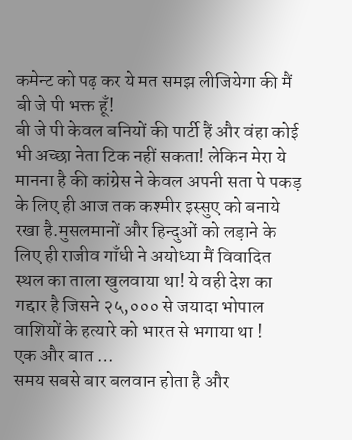कमेन्ट को पढ़ कर ये मत समझ लीजियेगा की मैं बी जे पी भक्त हूँ!
बी जे पी केवल बनियों की पार्टी हैं और वंहा कोई भी अच्छा नेता टिक नहीं सकता! लेकिन मेरा ये मानना है की कांग्रेस ने केवल अपनी सता पे पकड़ के लिए ही आज तक कश्मीर इस्सुए को बनाये रखा है.मुसलमानों और हिन्दुओं को लड़ाने के लिए ही राजीव गाँधी ने अयोध्या मैं विवादित स्थल का ताला खुलवाया था! ये वही देश का गद्दार है जिसने २५,००० से जयादा भोपाल वाशियों के हत्यारे को भारत से भगाया था !
एक और बात …
समय सबसे बार बलवान होता है और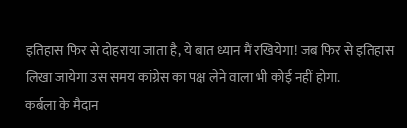इतिहास फिर से दोहराया जाता है, ये बात ध्यान मैं रखियेगा! जब फिर से इतिहास लिखा जायेगा उस समय कांग्रेस का पक्ष लेने वाला भी कोई नहीं होगा.
कर्बला के मैदान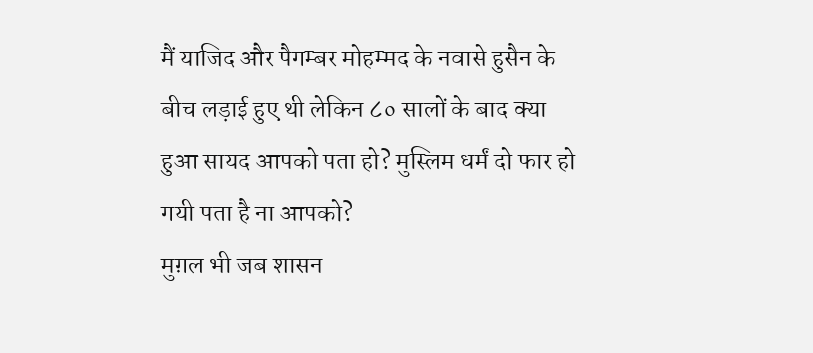मैं याजिद और पैगम्बर मोहम्मद के नवासे हुसैन के बीच लड़ाई हुए थी लेकिन ८० सालों के बाद क्या हुआ सायद आपको पता हो? मुस्लिम धर्मं दो फार हो गयी पता है ना आपको?
मुग़ल भी जब शासन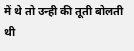में थे तो उन्ही की तूती बोलती थी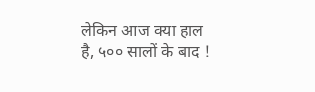लेकिन आज क्या हाल है, ५०० सालों के बाद !